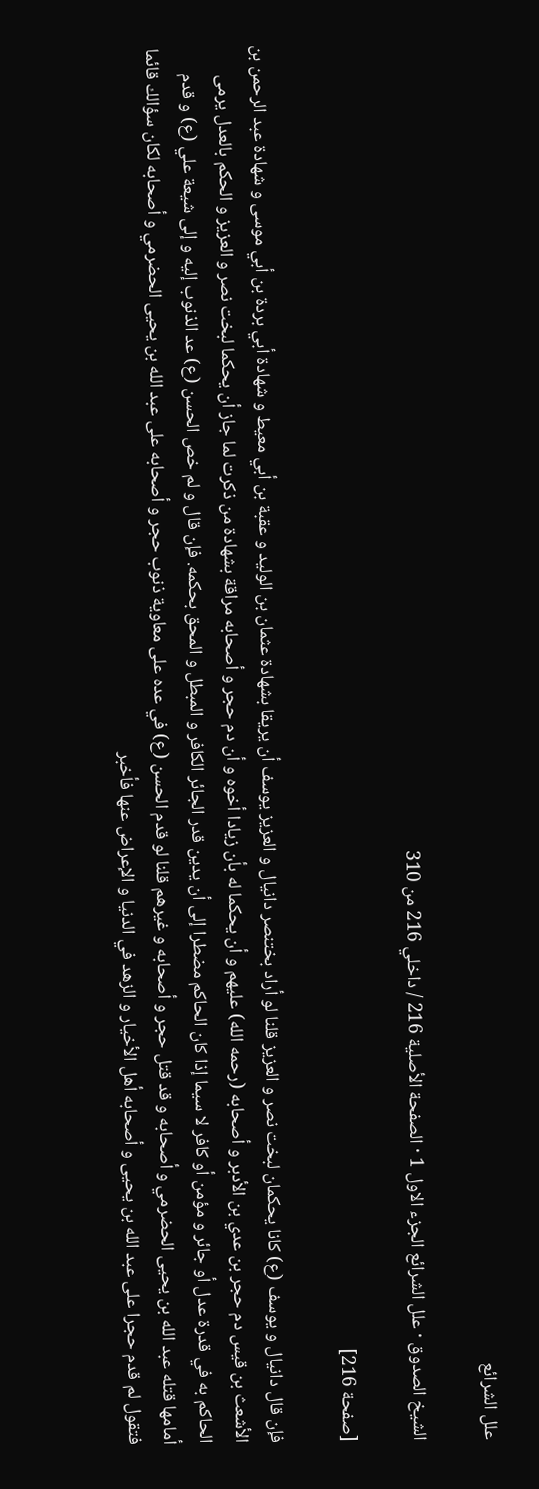علل الشرائع

الشيخ الصدوق · علل الشرائع الجزء الاول 1 · الصفحة الأصلية 216 / داخلي 216 من 310

[صفحة 216]

فإن قال دانيال و يوسف (ع) كانا يحكمان لبخت نصر و العزيز قلنا لو أراد بختنصر دانيال و العزيز يوسف أن يريقا بشهادة عثمان بن الوليد و عقبة بن أبي معيط و شهادة أبي بردة بن أبي موسى و شهادة عبد الرحمن بن الأشعث بن قيس دم حجر بن عدي بن الأدبر و أصحابه (رحمه الله) عليهم و أن يحكما له بأن زيادا أخوه و أن دم حجر و أصحابه مراقة بشهادة من ذكرت لما جاز أن يحكما لبخت نصر و العزيز و الحكم بالعدل يرمى الحاكم به في قدرة عدل أو جائر و مؤمن أو كافر لا سيما إذا كان الحاكم مضطرا إلى أن يدين قدر الجائر الكافر و المبطل و المحق بحكمه. فإن قال و لم خص الحسن (ع) عد الذنوب إليه و إلى شيعة علي (ع) و قدم أمامها قتله عبد الله بن يحيى الحضرمي و أصحابه و قد قتل حجر و أصحابه و غيرهم قلنا لو قدم الحسن (ع) في عده على معاوية ذنوب حجر و أصحابه على عبد الله بن يحيى الحضرمي و أصحابه لكان سؤالك قائما فتقول لم قدم حجرا على عبد الله بن يحيى و أصحابه أهل الأخيار و الزهد في الدنيا و الإعراض عنها فأخبر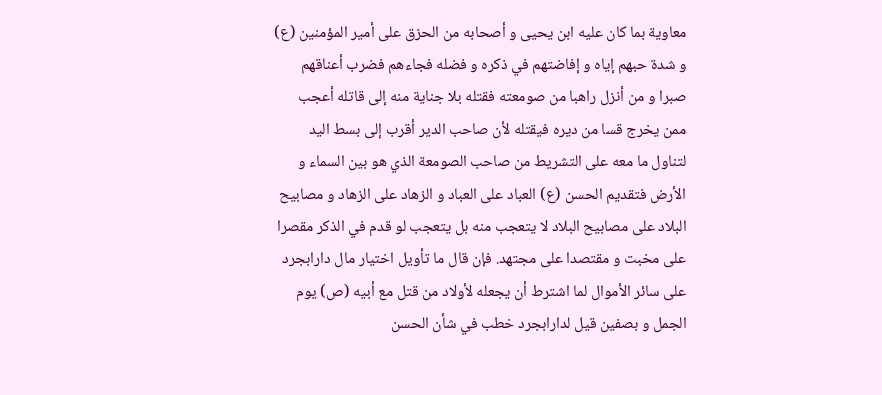معاوية بما كان عليه ابن يحيى و أصحابه من الحزق على أمير المؤمنين (ع) و شدة حبهم إياه و إفاضتهم في ذكره و فضله فجاءهم فضرب أعناقهم صبرا و من أنزل راهبا من صومعته فقتله بلا جناية منه إلى قاتله أعجب ممن يخرج قسا من ديره فيقتله لأن صاحب الدير أقرب إلى بسط اليد لتناول ما معه على التشريط من صاحب الصومعة الذي هو بين السماء و الأرض فتقديم الحسن (ع) العباد على العباد و الزهاد على الزهاد و مصابيح البلاد على مصابيح البلاد لا يتعجب منه بل يتعجب لو قدم في الذكر مقصرا على مخبت و مقتصدا على مجتهد. فإن قال ما تأويل اختيار مال دارابجرد على سائر الأموال لما اشترط أن يجعله لأولاد من قتل مع أبيه (ص) يوم الجمل و بصفين قيل لدارابجرد خطب في شأن الحسن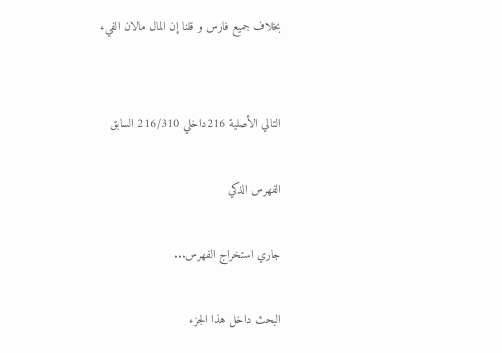بخلاف جميع فارس و قلنا إن المال مالان الفيء


التالي الأصلية 216داخلي 216/310 السابق

الفهرس الذكي

جاري استخراج الفهرس...

البحث داخل هذا الجزء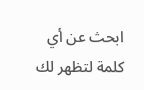ابحث عن أي كلمة لتظهر لك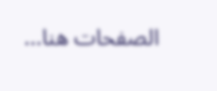الصفحات هنا...